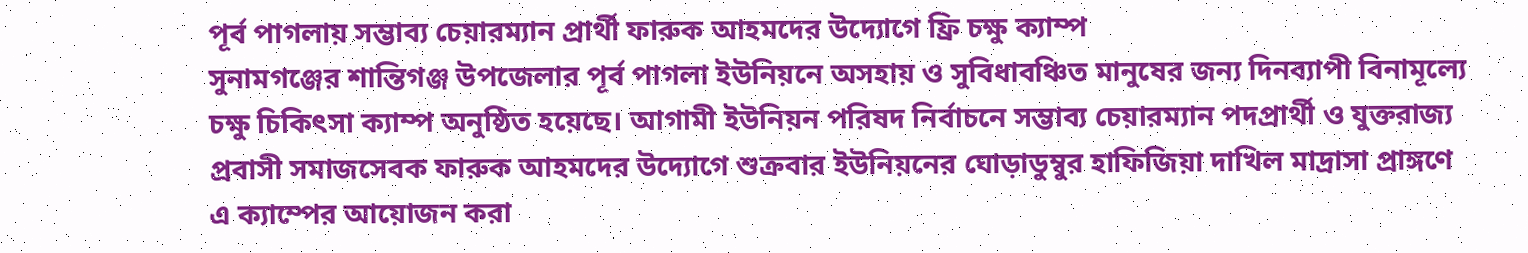পূর্ব পাগলায় সম্ভাব্য চেয়ারম্যান প্রার্থী ফারুক আহমদের উদ্যোগে ফ্রি চক্ষু ক্যাম্প
সুনামগঞ্জের শান্তিগঞ্জ উপজেলার পূর্ব পাগলা ইউনিয়নে অসহায় ও সুবিধাবঞ্চিত মানুষের জন্য দিনব্যাপী বিনামূল্যে চক্ষু চিকিৎসা ক্যাম্প অনুষ্ঠিত হয়েছে। আগামী ইউনিয়ন পরিষদ নির্বাচনে সম্ভাব্য চেয়ারম্যান পদপ্রার্থী ও যুক্তরাজ্য প্রবাসী সমাজসেবক ফারুক আহমদের উদ্যোগে শুক্রবার ইউনিয়নের ঘোড়াডুম্বুর হাফিজিয়া দাখিল মাদ্রাসা প্রাঙ্গণে এ ক্যাম্পের আয়োজন করা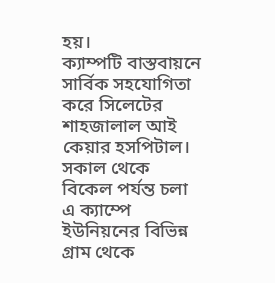হয়।
ক্যাম্পটি বাস্তবায়নে সার্বিক সহযোগিতা করে সিলেটের শাহজালাল আই কেয়ার হসপিটাল। সকাল থেকে বিকেল পর্যন্ত চলা এ ক্যাম্পে ইউনিয়নের বিভিন্ন গ্রাম থেকে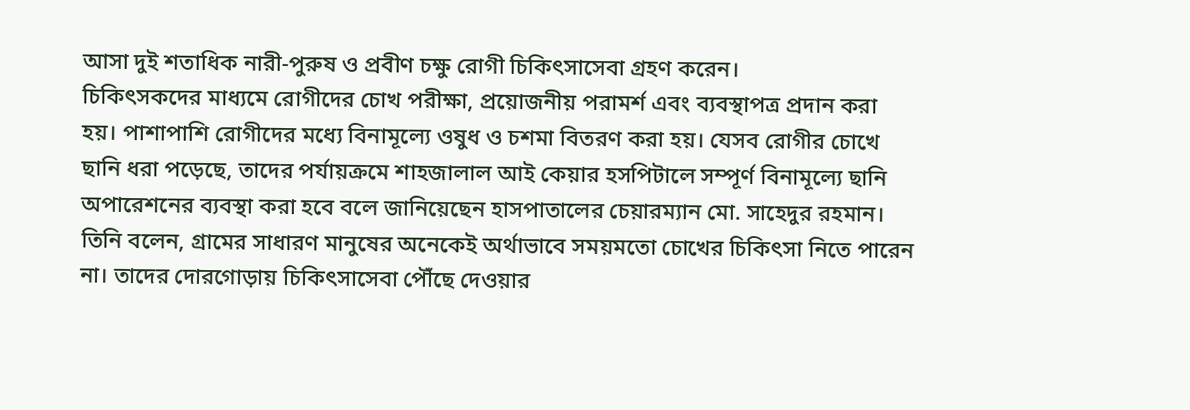আসা দুই শতাধিক নারী-পুরুষ ও প্রবীণ চক্ষু রোগী চিকিৎসাসেবা গ্রহণ করেন।
চিকিৎসকদের মাধ্যমে রোগীদের চোখ পরীক্ষা, প্রয়োজনীয় পরামর্শ এবং ব্যবস্থাপত্র প্রদান করা হয়। পাশাপাশি রোগীদের মধ্যে বিনামূল্যে ওষুধ ও চশমা বিতরণ করা হয়। যেসব রোগীর চোখে ছানি ধরা পড়েছে, তাদের পর্যায়ক্রমে শাহজালাল আই কেয়ার হসপিটালে সম্পূর্ণ বিনামূল্যে ছানি অপারেশনের ব্যবস্থা করা হবে বলে জানিয়েছেন হাসপাতালের চেয়ারম্যান মো. সাহেদুর রহমান।
তিনি বলেন, গ্রামের সাধারণ মানুষের অনেকেই অর্থাভাবে সময়মতো চোখের চিকিৎসা নিতে পারেন না। তাদের দোরগোড়ায় চিকিৎসাসেবা পৌঁছে দেওয়ার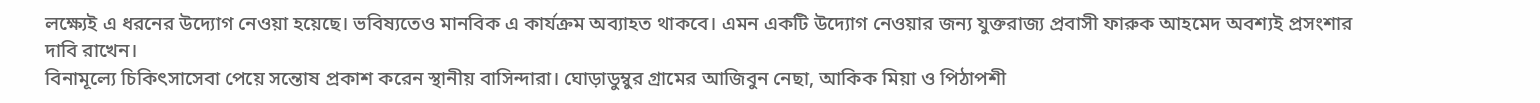লক্ষ্যেই এ ধরনের উদ্যোগ নেওয়া হয়েছে। ভবিষ্যতেও মানবিক এ কার্যক্রম অব্যাহত থাকবে। এমন একটি উদ্যোগ নেওয়ার জন্য যুক্তরাজ্য প্রবাসী ফারুক আহমেদ অবশ্যই প্রসংশার দাবি রাখেন।
বিনামূল্যে চিকিৎসাসেবা পেয়ে সন্তোষ প্রকাশ করেন স্থানীয় বাসিন্দারা। ঘোড়াডুম্বুর গ্রামের আজিবুন নেছা, আকিক মিয়া ও পিঠাপশী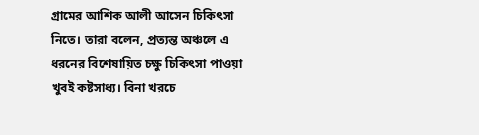গ্রামের আশিক আলী আসেন চিকিৎসা নিতে। তারা বলেন, প্রত্যন্ত অঞ্চলে এ ধরনের বিশেষায়িত চক্ষু চিকিৎসা পাওয়া খুবই কষ্টসাধ্য। বিনা খরচে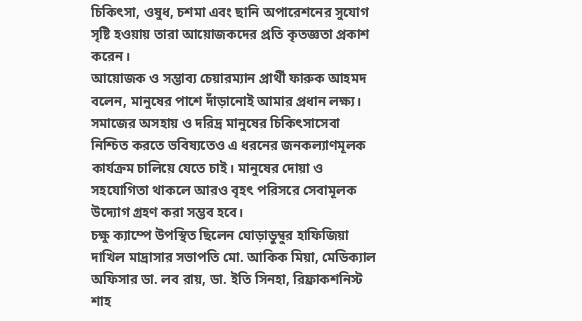চিকিৎসা, ওষুধ, চশমা এবং ছানি অপারেশনের সুযোগ সৃষ্টি হওয়ায় তারা আয়োজকদের প্রতি কৃতজ্ঞতা প্রকাশ করেন।
আয়োজক ও সম্ভাব্য চেয়ারম্যান প্রার্থী ফারুক আহমদ বলেন, মানুষের পাশে দাঁড়ানোই আমার প্রধান লক্ষ্য। সমাজের অসহায় ও দরিদ্র মানুষের চিকিৎসাসেবা নিশ্চিত করতে ভবিষ্যতেও এ ধরনের জনকল্যাণমূলক কার্যক্রম চালিয়ে যেতে চাই। মানুষের দোয়া ও সহযোগিতা থাকলে আরও বৃহৎ পরিসরে সেবামূলক উদ্যোগ গ্রহণ করা সম্ভব হবে।
চক্ষু ক্যাম্পে উপস্থিত ছিলেন ঘোড়াডুম্বুর হাফিজিয়া দাখিল মাদ্রাসার সভাপতি মো. আকিক মিয়া, মেডিক্যাল অফিসার ডা. লব রায়, ডা. ইতি সিনহা, রিফ্রাকশনিস্ট শাহ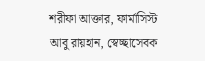শরীফা আক্তার, ফার্মাসিস্ট আবু রায়হান, স্বেচ্ছাসেবক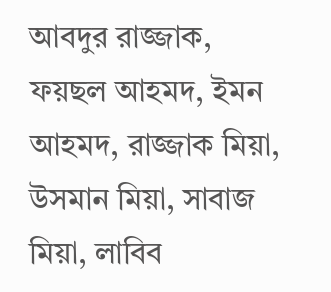আবদুর রাজ্জাক, ফয়ছল আহমদ, ইমন আহমদ, রাজ্জাক মিয়া, উসমান মিয়া, সাবাজ মিয়া, লাবিব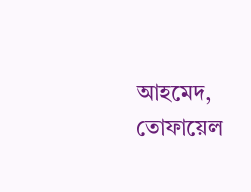আহমেদ, তোফায়েল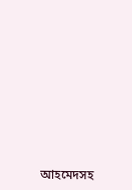আহমেদসহ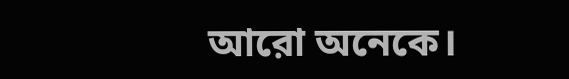আরো অনেকে।